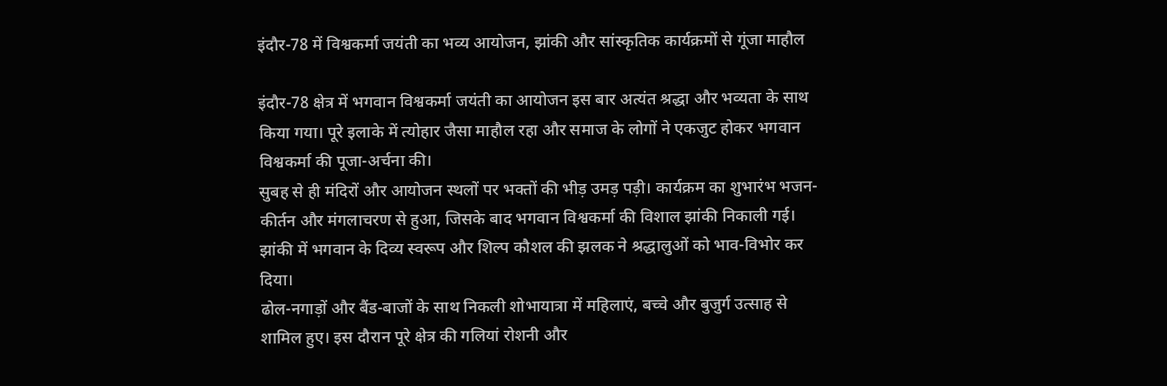इंदौर-78 में विश्वकर्मा जयंती का भव्य आयोजन, झांकी और सांस्कृतिक कार्यक्रमों से गूंजा माहौल

इंदौर-78 क्षेत्र में भगवान विश्वकर्मा जयंती का आयोजन इस बार अत्यंत श्रद्धा और भव्यता के साथ किया गया। पूरे इलाके में त्योहार जैसा माहौल रहा और समाज के लोगों ने एकजुट होकर भगवान विश्वकर्मा की पूजा-अर्चना की।
सुबह से ही मंदिरों और आयोजन स्थलों पर भक्तों की भीड़ उमड़ पड़ी। कार्यक्रम का शुभारंभ भजन-कीर्तन और मंगलाचरण से हुआ, जिसके बाद भगवान विश्वकर्मा की विशाल झांकी निकाली गई। झांकी में भगवान के दिव्य स्वरूप और शिल्प कौशल की झलक ने श्रद्धालुओं को भाव-विभोर कर दिया।
ढोल-नगाड़ों और बैंड-बाजों के साथ निकली शोभायात्रा में महिलाएं, बच्चे और बुजुर्ग उत्साह से शामिल हुए। इस दौरान पूरे क्षेत्र की गलियां रोशनी और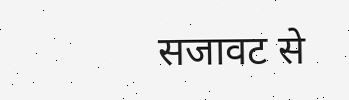सजावट से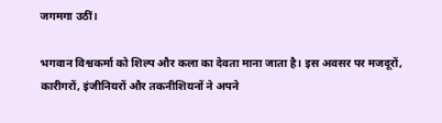जगमगा उठीं।

भगवान विश्वकर्मा को शिल्प और कला का देवता माना जाता है। इस अवसर पर मजदूरों, कारीगरों, इंजीनियरों और तकनीशियनों ने अपने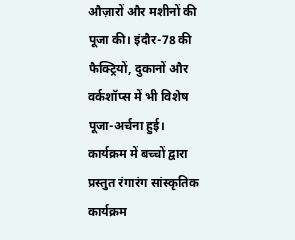औज़ारों और मशीनों की पूजा की। इंदौर-78 की फैक्ट्रियों, दुकानों और वर्कशॉप्स में भी विशेष पूजा-अर्चना हुई।
कार्यक्रम में बच्चों द्वारा प्रस्तुत रंगारंग सांस्कृतिक कार्यक्रम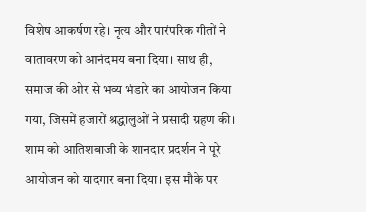विशेष आकर्षण रहे। नृत्य और पारंपरिक गीतों ने वातावरण को आनंदमय बना दिया। साथ ही, समाज की ओर से भव्य भंडारे का आयोजन किया गया, जिसमें हजारों श्रद्धालुओं ने प्रसादी ग्रहण की।
शाम को आतिशबाजी के शानदार प्रदर्शन ने पूरे आयोजन को यादगार बना दिया। इस मौके पर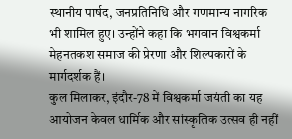स्थानीय पार्षद, जनप्रतिनिधि और गणमान्य नागरिक भी शामिल हुए। उन्होंने कहा कि भगवान विश्वकर्मा मेहनतकश समाज की प्रेरणा और शिल्पकारों के मार्गदर्शक हैं।
कुल मिलाकर, इंदौर-78 में विश्वकर्मा जयंती का यह आयोजन केवल धार्मिक और सांस्कृतिक उत्सव ही नहीं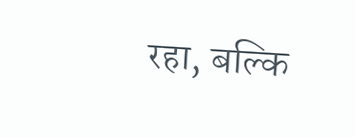रहा, बल्कि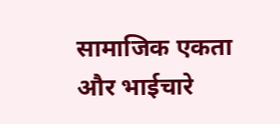सामाजिक एकता और भाईचारे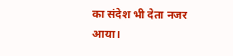का संदेश भी देता नजर आया।